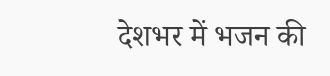देशभर में भजन की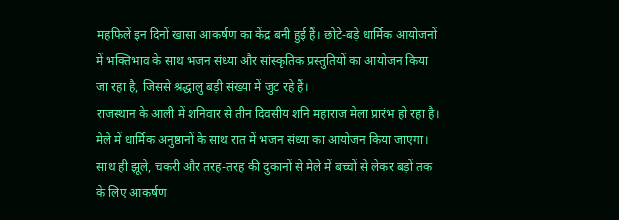महफिलें इन दिनों खासा आकर्षण का केंद्र बनी हुई हैं। छोटे-बड़े धार्मिक आयोजनों में भक्तिभाव के साथ भजन संध्या और सांस्कृतिक प्रस्तुतियों का आयोजन किया जा रहा है, जिससे श्रद्धालु बड़ी संख्या में जुट रहे हैं।
राजस्थान के आली में शनिवार से तीन दिवसीय शनि महाराज मेला प्रारंभ हो रहा है। मेले में धार्मिक अनुष्ठानों के साथ रात में भजन संध्या का आयोजन किया जाएगा। साथ ही झूले, चकरी और तरह-तरह की दुकानों से मेले में बच्चों से लेकर बड़ों तक के लिए आकर्षण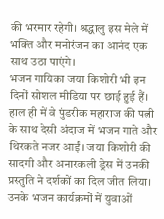की भरमार रहेगी। श्रद्धालु इस मेले में भक्ति और मनोरंजन का आनंद एक साथ उठा पाएंगे।
भजन गायिका जया किशोरी भी इन दिनों सोशल मीडिया पर छाई हुई हैं। हाल ही में वे पुंडरीक महाराज की पत्नी के साथ देसी अंदाज में भजन गाते और थिरकते नजर आईं। जया किशोरी की सादगी और अनारकली ड्रेस में उनकी प्रस्तुति ने दर्शकों का दिल जीत लिया। उनके भजन कार्यक्रमों में युवाओं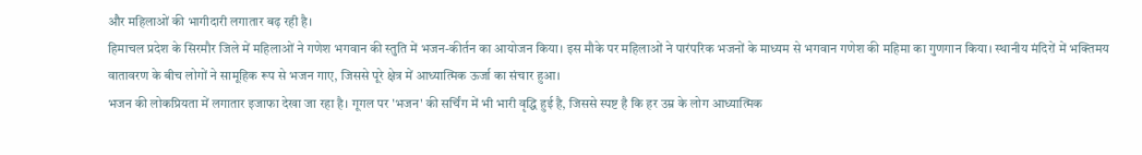और महिलाओं की भागीदारी लगातार बढ़ रही है।
हिमाचल प्रदेश के सिरमौर जिले में महिलाओं ने गणेश भगवान की स्तुति में भजन-कीर्तन का आयोजन किया। इस मौके पर महिलाओं ने पारंपरिक भजनों के माध्यम से भगवान गणेश की महिमा का गुणगान किया। स्थानीय मंदिरों में भक्तिमय वातावरण के बीच लोगों ने सामूहिक रूप से भजन गाए, जिससे पूरे क्षेत्र में आध्यात्मिक ऊर्जा का संचार हुआ।
भजन की लोकप्रियता में लगातार इजाफा देखा जा रहा है। गूगल पर 'भजन' की सर्चिंग में भी भारी वृद्धि हुई है, जिससे स्पष्ट है कि हर उम्र के लोग आध्यात्मिक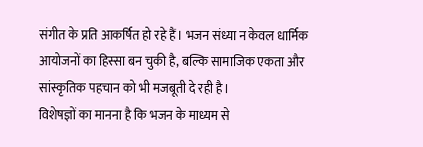संगीत के प्रति आकर्षित हो रहे हैं। भजन संध्या न केवल धार्मिक आयोजनों का हिस्सा बन चुकी है, बल्कि सामाजिक एकता और सांस्कृतिक पहचान को भी मजबूती दे रही है।
विशेषज्ञों का मानना है कि भजन के माध्यम से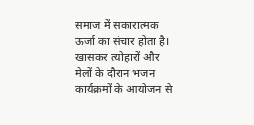समाज में सकारात्मक ऊर्जा का संचार होता है। खासकर त्योहारों और मेलों के दौरान भजन कार्यक्रमों के आयोजन से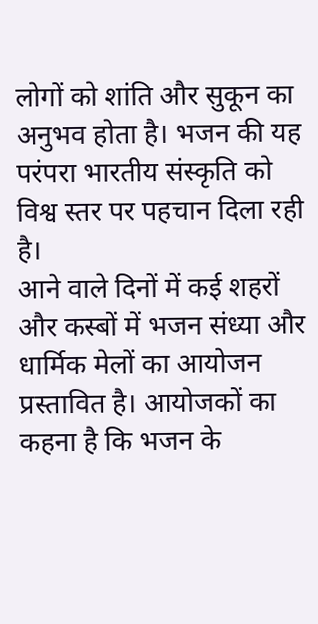लोगों को शांति और सुकून का अनुभव होता है। भजन की यह परंपरा भारतीय संस्कृति को विश्व स्तर पर पहचान दिला रही है।
आने वाले दिनों में कई शहरों और कस्बों में भजन संध्या और धार्मिक मेलों का आयोजन प्रस्तावित है। आयोजकों का कहना है कि भजन के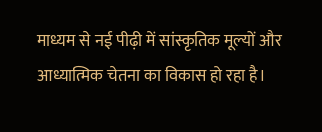माध्यम से नई पीढ़ी में सांस्कृतिक मूल्यों और आध्यात्मिक चेतना का विकास हो रहा है।